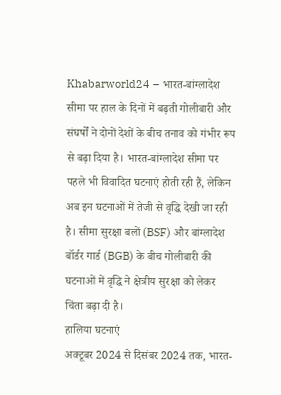Khabarworld24 – भारत-बांग्लादेश सीमा पर हाल के दिनों में बढ़ती गोलीबारी और संघर्षों ने दोनों देशों के बीच तनाव को गंभीर रूप से बढ़ा दिया है। भारत-बांग्लादेश सीमा पर पहले भी विवादित घटनाएं होती रही हैं, लेकिन अब इन घटनाओं में तेजी से वृद्धि देखी जा रही है। सीमा सुरक्षा बलों (BSF) और बांग्लादेश बॉर्डर गार्ड (BGB) के बीच गोलीबारी की घटनाओं में वृद्धि ने क्षेत्रीय सुरक्षा को लेकर चिंता बढ़ा दी है।
हालिया घटनाएं
अक्टूबर 2024 से दिसंबर 2024 तक, भारत-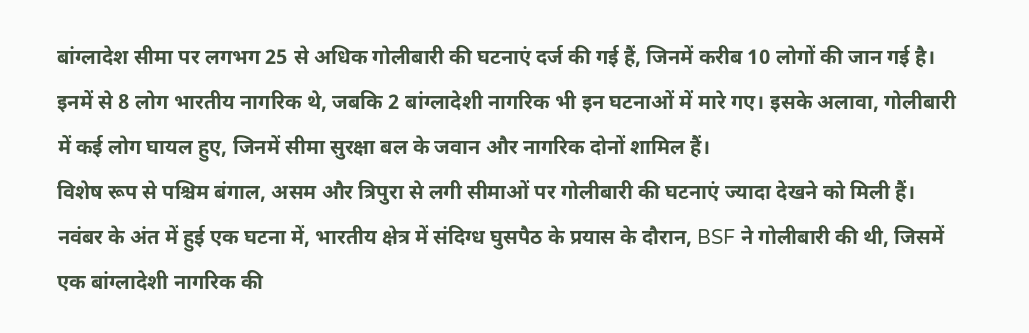बांग्लादेश सीमा पर लगभग 25 से अधिक गोलीबारी की घटनाएं दर्ज की गई हैं, जिनमें करीब 10 लोगों की जान गई है। इनमें से 8 लोग भारतीय नागरिक थे, जबकि 2 बांग्लादेशी नागरिक भी इन घटनाओं में मारे गए। इसके अलावा, गोलीबारी में कई लोग घायल हुए, जिनमें सीमा सुरक्षा बल के जवान और नागरिक दोनों शामिल हैं।
विशेष रूप से पश्चिम बंगाल, असम और त्रिपुरा से लगी सीमाओं पर गोलीबारी की घटनाएं ज्यादा देखने को मिली हैं। नवंबर के अंत में हुई एक घटना में, भारतीय क्षेत्र में संदिग्ध घुसपैठ के प्रयास के दौरान, BSF ने गोलीबारी की थी, जिसमें एक बांग्लादेशी नागरिक की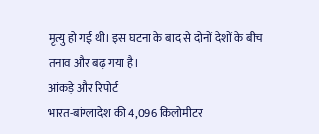मृत्यु हो गई थी। इस घटना के बाद से दोनों देशों के बीच तनाव और बढ़ गया है।
आंकड़े और रिपोर्ट
भारत-बांग्लादेश की 4,096 किलोमीटर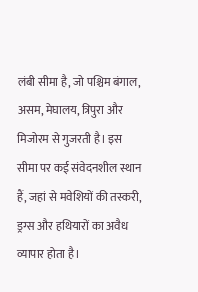लंबी सीमा है, जो पश्चिम बंगाल, असम, मेघालय, त्रिपुरा और मिजोरम से गुजरती है। इस सीमा पर कई संवेदनशील स्थान हैं, जहां से मवेशियों की तस्करी, ड्रग्स और हथियारों का अवैध व्यापार होता है।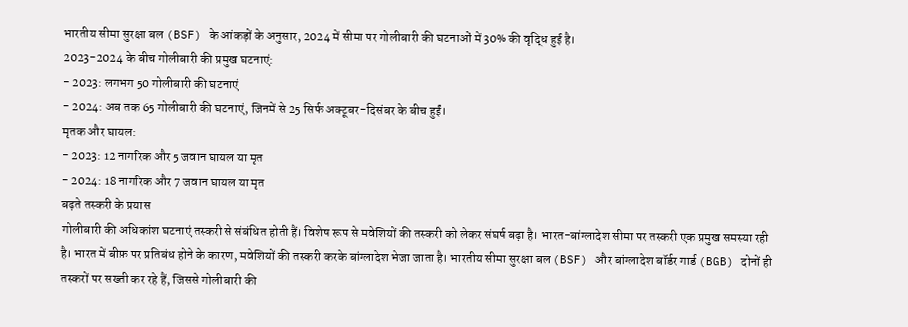भारतीय सीमा सुरक्षा बल (BSF) के आंकड़ों के अनुसार, 2024 में सीमा पर गोलीबारी की घटनाओं में 30% की वृद्धि हुई है।
2023-2024 के बीच गोलीबारी की प्रमुख घटनाएं:
- 2023: लगभग 50 गोलीबारी की घटनाएं
- 2024: अब तक 65 गोलीबारी की घटनाएं, जिनमें से 25 सिर्फ अक्टूबर-दिसंबर के बीच हुईं।
मृतक और घायल:
- 2023: 12 नागरिक और 5 जवान घायल या मृत
- 2024: 18 नागरिक और 7 जवान घायल या मृत
बढ़ते तस्करी के प्रयास
गोलीबारी की अधिकांश घटनाएं तस्करी से संबंधित होती हैं। विशेष रूप से मवेशियों की तस्करी को लेकर संघर्ष बढ़ा है। भारत-बांग्लादेश सीमा पर तस्करी एक प्रमुख समस्या रही है। भारत में बीफ़ पर प्रतिबंध होने के कारण, मवेशियों की तस्करी करके बांग्लादेश भेजा जाता है। भारतीय सीमा सुरक्षा बल (BSF) और बांग्लादेश बॉर्डर गार्ड (BGB) दोनों ही तस्करों पर सख्ती कर रहे हैं, जिससे गोलीबारी की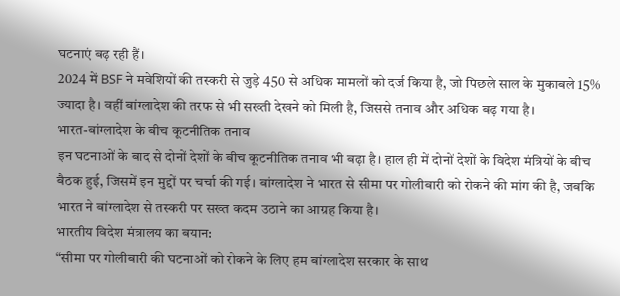घटनाएं बढ़ रही हैं।
2024 में BSF ने मवेशियों की तस्करी से जुड़े 450 से अधिक मामलों को दर्ज किया है, जो पिछले साल के मुकाबले 15% ज्यादा है। वहीं बांग्लादेश की तरफ से भी सख्ती देखने को मिली है, जिससे तनाव और अधिक बढ़ गया है।
भारत-बांग्लादेश के बीच कूटनीतिक तनाव
इन घटनाओं के बाद से दोनों देशों के बीच कूटनीतिक तनाव भी बढ़ा है। हाल ही में दोनों देशों के विदेश मंत्रियों के बीच बैठक हुई, जिसमें इन मुद्दों पर चर्चा की गई। बांग्लादेश ने भारत से सीमा पर गोलीबारी को रोकने की मांग की है, जबकि भारत ने बांग्लादेश से तस्करी पर सख्त कदम उठाने का आग्रह किया है।
भारतीय विदेश मंत्रालय का बयान:
“सीमा पर गोलीबारी की घटनाओं को रोकने के लिए हम बांग्लादेश सरकार के साथ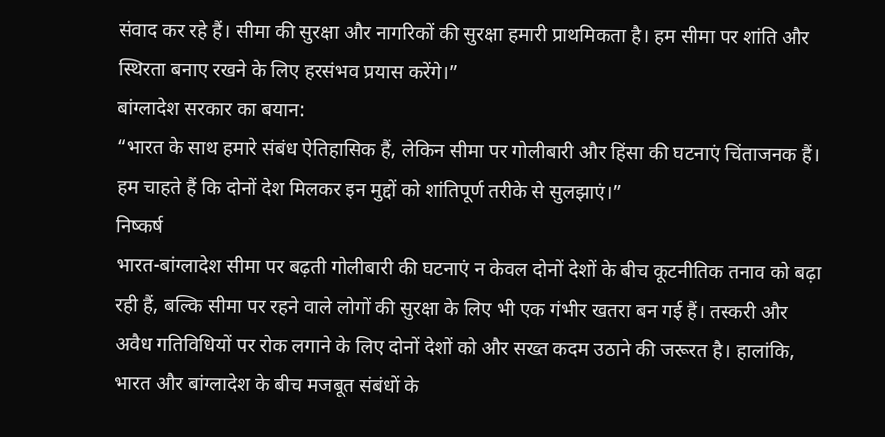संवाद कर रहे हैं। सीमा की सुरक्षा और नागरिकों की सुरक्षा हमारी प्राथमिकता है। हम सीमा पर शांति और स्थिरता बनाए रखने के लिए हरसंभव प्रयास करेंगे।”
बांग्लादेश सरकार का बयान:
“भारत के साथ हमारे संबंध ऐतिहासिक हैं, लेकिन सीमा पर गोलीबारी और हिंसा की घटनाएं चिंताजनक हैं। हम चाहते हैं कि दोनों देश मिलकर इन मुद्दों को शांतिपूर्ण तरीके से सुलझाएं।”
निष्कर्ष
भारत-बांग्लादेश सीमा पर बढ़ती गोलीबारी की घटनाएं न केवल दोनों देशों के बीच कूटनीतिक तनाव को बढ़ा रही हैं, बल्कि सीमा पर रहने वाले लोगों की सुरक्षा के लिए भी एक गंभीर खतरा बन गई हैं। तस्करी और अवैध गतिविधियों पर रोक लगाने के लिए दोनों देशों को और सख्त कदम उठाने की जरूरत है। हालांकि, भारत और बांग्लादेश के बीच मजबूत संबंधों के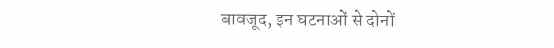बावजूद, इन घटनाओं से दोनों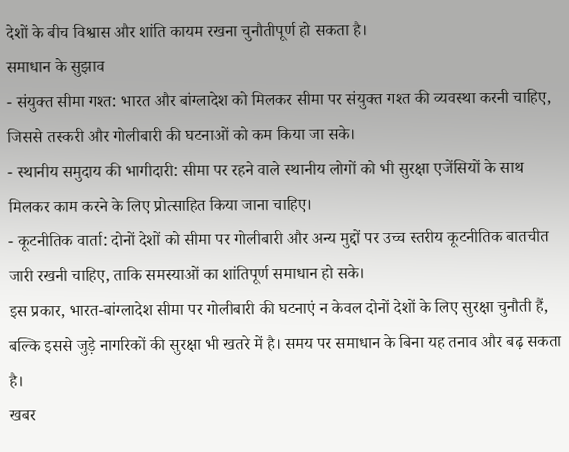देशों के बीच विश्वास और शांति कायम रखना चुनौतीपूर्ण हो सकता है।
समाधान के सुझाव
- संयुक्त सीमा गश्त: भारत और बांग्लादेश को मिलकर सीमा पर संयुक्त गश्त की व्यवस्था करनी चाहिए, जिससे तस्करी और गोलीबारी की घटनाओं को कम किया जा सके।
- स्थानीय समुदाय की भागीदारी: सीमा पर रहने वाले स्थानीय लोगों को भी सुरक्षा एजेंसियों के साथ मिलकर काम करने के लिए प्रोत्साहित किया जाना चाहिए।
- कूटनीतिक वार्ता: दोनों देशों को सीमा पर गोलीबारी और अन्य मुद्दों पर उच्च स्तरीय कूटनीतिक बातचीत जारी रखनी चाहिए, ताकि समस्याओं का शांतिपूर्ण समाधान हो सके।
इस प्रकार, भारत-बांग्लादेश सीमा पर गोलीबारी की घटनाएं न केवल दोनों देशों के लिए सुरक्षा चुनौती हैं, बल्कि इससे जुड़े नागरिकों की सुरक्षा भी खतरे में है। समय पर समाधान के बिना यह तनाव और बढ़ सकता है।
खबर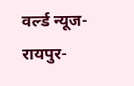वर्ल्ड न्यूज-रायपुर-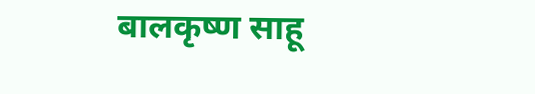बालकृष्ण साहू